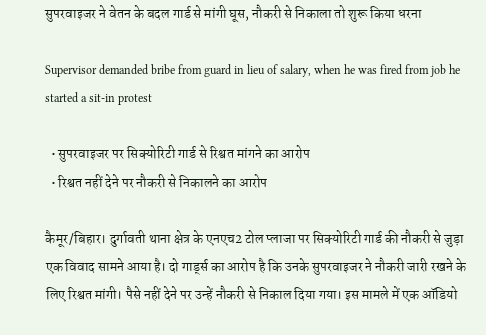सुपरवाइजर ने वेतन के बदल गार्ड से मांगी घूस, नौकरी से निकाला तो शुरू किया धरना

Supervisor demanded bribe from guard in lieu of salary, when he was fired from job he started a sit-in protest

  • सुपरवाइजर पर सिक्योरिटी गार्ड से रिश्वत मांगने का आरोप
  • रिश्वत नहीं देने पर नौकरी से निकालने का आरोप

कैमूर/बिहार। दुर्गावती थाना क्षेत्र के एनएच2 टोल प्लाजा पर सिक्योरिटी गार्ड की नौकरी से जुड़ा एक विवाद सामने आया है। दो गार्ड्स का आरोप है कि उनके सुपरवाइजर ने नौकरी जारी रखने के लिए रिश्वत मांगी। पैसे नहीं देने पर उन्हें नौकरी से निकाल दिया गया। इस मामले में एक ऑडियो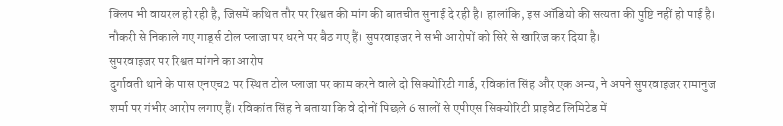क्लिप भी वायरल हो रही है, जिसमें कथित तौर पर रिश्वत की मांग की बातचीत सुनाई दे रही है। हालांकि, इस ऑडियो की सत्यता की पुष्टि नहीं हो पाई है। नौकरी से निकाले गए गार्ड्स टोल प्लाजा पर धरने पर बैठ गए हैं। सुपरवाइजर ने सभी आरोपों को सिरे से खारिज कर दिया है।
सुपरवाइजर पर रिश्वत मांगने का आरोप
दुर्गावती थाने के पास एनएच2 पर स्थित टोल प्लाजा पर काम करने वाले दो सिक्योरिटी गार्ड, रविकांत सिंह और एक अन्य, ने अपने सुपरवाइजर रामानुज शर्मा पर गंभीर आरोप लगाए हैं। रविकांत सिंह ने बताया कि वे दोनों पिछले 6 सालों से एपीएस सिक्योरिटी प्राइवेट लिमिटेड में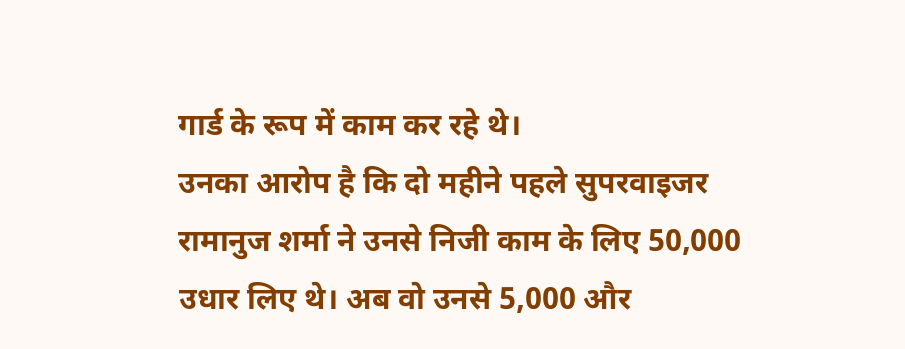गार्ड के रूप में काम कर रहे थे।
उनका आरोप है कि दो महीने पहले सुपरवाइजर रामानुज शर्मा ने उनसे निजी काम के लिए 50,000 उधार लिए थे। अब वो उनसे 5,000 और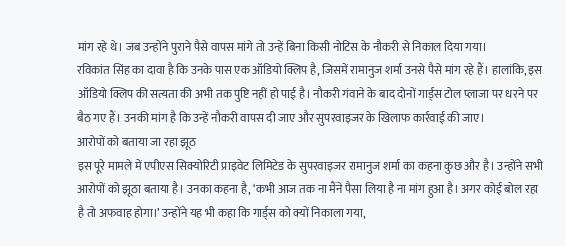मांग रहे थे। जब उन्होंने पुराने पैसे वापस मांगे तो उन्हें बिना किसी नोटिस के नौकरी से निकाल दिया गया।
रविकांत सिंह का दावा है कि उनके पास एक ऑडियो क्लिप है, जिसमें रामानुज शर्मा उनसे पैसे मांग रहे हैं। हालांकि, इस ऑडियो क्लिप की सत्यता की अभी तक पुष्टि नहीं हो पाई है। नौकरी गंवाने के बाद दोनों गार्ड्स टोल प्लाजा पर धरने पर बैठ गए हैं। उनकी मांग है कि उन्हें नौकरी वापस दी जाए और सुपरवाइजर के खिलाफ कार्रवाई की जाए।
आरोपों को बताया जा रहा झूठ
इस पूरे मामले में एपीएस सिक्योरिटी प्राइवेट लिमिटेड के सुपरवाइजर रामानुज शर्मा का कहना कुछ और है। उन्होंने सभी आरोपों को झूठा बताया है। उनका कहना है, ‘कभी आज तक ना मैंने पैसा लिया है ना मांग हुआ है। अगर कोई बोल रहा है तो अफवाह होगा।’ उन्होंने यह भी कहा कि गार्ड्स को क्यों निकाला गया,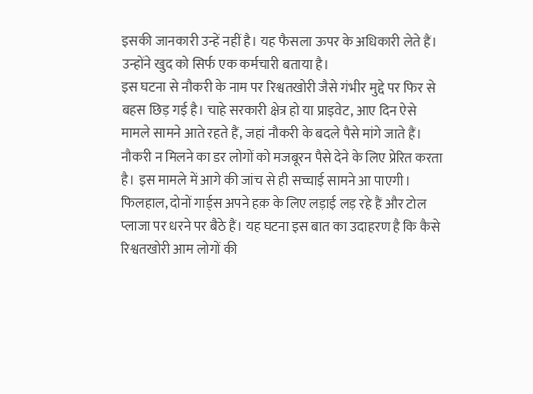इसकी जानकारी उन्हें नहीं है। यह फैसला ऊपर के अधिकारी लेते हैं। उन्होंने खुद को सिर्फ एक कर्मचारी बताया है।
इस घटना से नौकरी के नाम पर रिश्वतखोरी जैसे गंभीर मुद्दे पर फिर से बहस छिड़ गई है। चाहे सरकारी क्षेत्र हो या प्राइवेट, आए दिन ऐसे मामले सामने आते रहते हैं, जहां नौकरी के बदले पैसे मांगे जाते हैं। नौकरी न मिलने का डर लोगों को मजबूरन पैसे देने के लिए प्रेरित करता है। इस मामले में आगे की जांच से ही सच्चाई सामने आ पाएगी। फिलहाल, दोनों गार्ड्स अपने हक़ के लिए लड़ाई लड़ रहे हैं और टोल प्लाजा पर धरने पर बैठे हैं। यह घटना इस बात का उदाहरण है कि कैसे रिश्वतखोरी आम लोगों की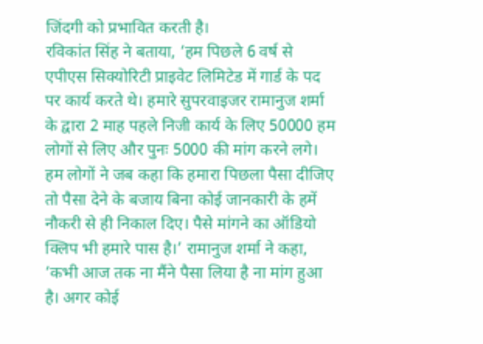जिंदगी को प्रभावित करती है।
रविकांत सिंह ने बताया, ‘हम पिछले 6 वर्ष से एपीएस सिक्योरिटी प्राइवेट लिमिटेड में गार्ड के पद पर कार्य करते थे। हमारे सुपरवाइजर रामानुज शर्मा के द्वारा 2 माह पहले निजी कार्य के लिए 50000 हम लोगों से लिए और पुनः 5000 की मांग करने लगे। हम लोगों ने जब कहा कि हमारा पिछला पैसा दीजिए तो पैसा देने के बजाय बिना कोई जानकारी के हमें नौकरी से ही निकाल दिए। पैसे मांगने का ऑडियो क्लिप भी हमारे पास है।’ रामानुज शर्मा ने कहा, ‘कभी आज तक ना मैंने पैसा लिया है ना मांग हुआ है। अगर कोई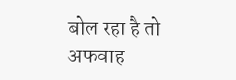बोल रहा है तो अफवाह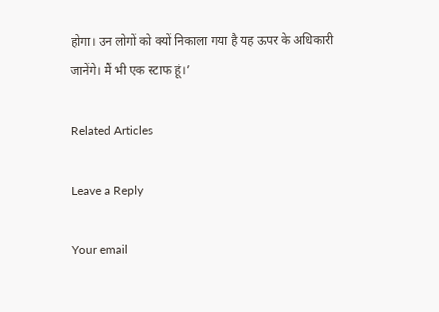होगा। उन लोगों को क्यों निकाला गया है यह ऊपर के अधिकारी जानेंगे। मैं भी एक स्टाफ हूं।’

Related Articles

Leave a Reply

Your email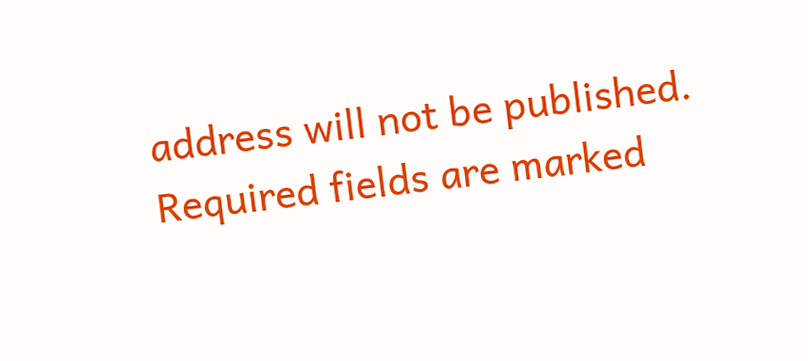address will not be published. Required fields are marked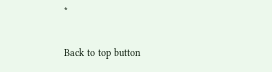*

Back to top button